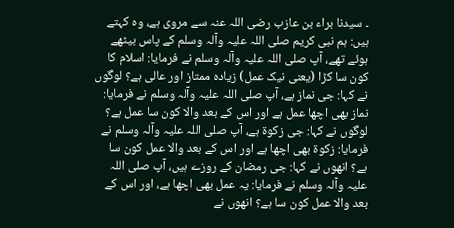۔ سیدنا براء بن عازب رضی اللہ عنہ سے مروی ہے، وہ کہتے ہیں: ہم نبی کریم صلی اللہ علیہ وآلہ وسلم کے پاس بیٹھے ہوئے تھے، آپ صلی اللہ علیہ وآلہ وسلم نے فرمایا: اسلام کا کون سا کڑا (یعنی نیک عمل) زیادہ ممتاز اور عالی ہے؟ لوگوں نے کہا: جی نماز ہے، آپ صلی اللہ علیہ وآلہ وسلم نے فرمایا: نماز بھی اچھا عمل ہے اور اس کے بعد والا کون سا عمل ہے؟ لوگوں نے کہا: جی زکوۃ ہے، آپ صلی اللہ علیہ وآلہ وسلم نے فرمایا: زکوۃ بھی اچھا ہے اور اس کے بعد والا عمل کون سا ہے؟ انھوں نے کہا: جی رمضان کے روزے ہیں، آپ صلی اللہ علیہ وآلہ وسلم نے فرمایا: یہ عمل بھی اچھا ہے، اور اس کے بعد والا عمل کون سا ہے؟ انھوں نے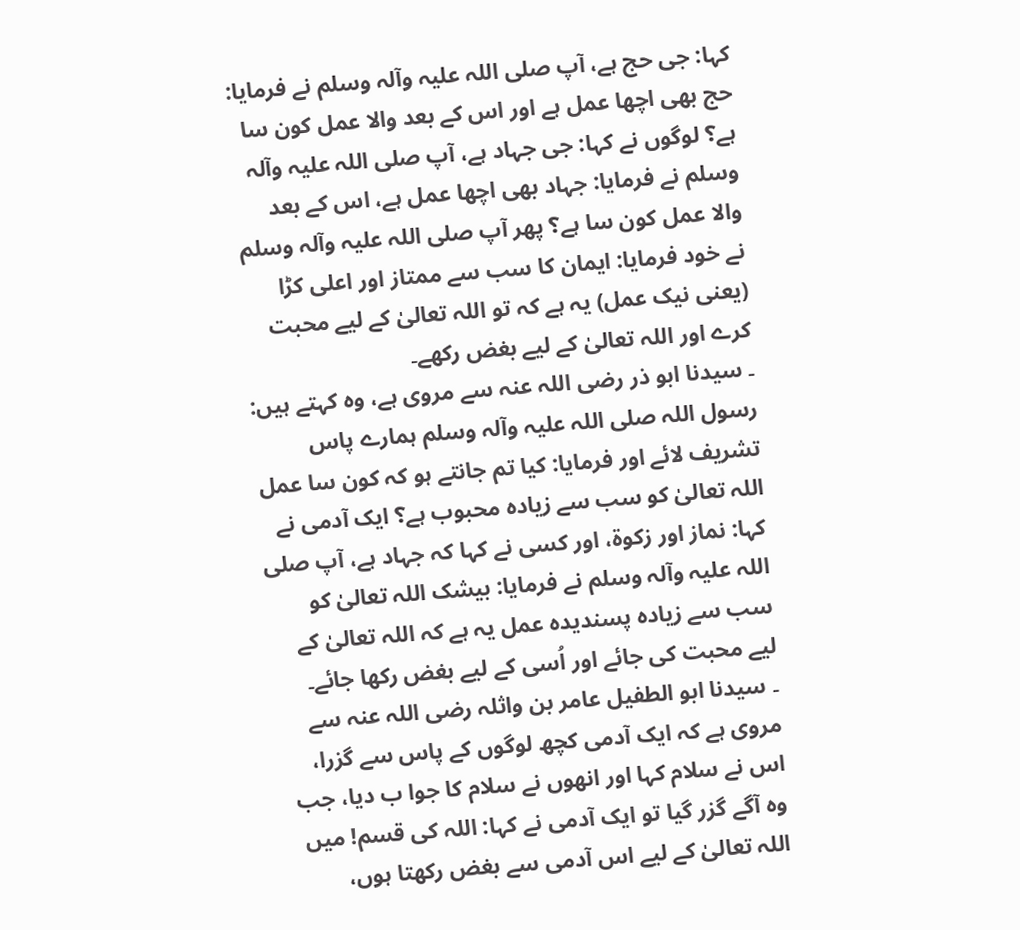کہا: جی حج ہے، آپ صلی اللہ علیہ وآلہ وسلم نے فرمایا: حج بھی اچھا عمل ہے اور اس کے بعد والا عمل کون سا ہے؟ لوگوں نے کہا: جی جہاد ہے، آپ صلی اللہ علیہ وآلہ وسلم نے فرمایا: جہاد بھی اچھا عمل ہے، اس کے بعد والا عمل کون سا ہے؟ پھر آپ صلی اللہ علیہ وآلہ وسلم نے خود فرمایا: ایمان کا سب سے ممتاز اور اعلی کڑا (یعنی نیک عمل) یہ ہے کہ تو اللہ تعالیٰ کے لیے محبت کرے اور اللہ تعالیٰ کے لیے بغض رکھے۔
۔ سیدنا ابو ذر رضی اللہ عنہ سے مروی ہے، وہ کہتے ہیں: رسول اللہ صلی اللہ علیہ وآلہ وسلم ہمارے پاس تشریف لائے اور فرمایا: کیا تم جانتے ہو کہ کون سا عمل اللہ تعالیٰ کو سب سے زیادہ محبوب ہے؟ ایک آدمی نے کہا: نماز اور زکوۃ، اور کسی نے کہا کہ جہاد ہے، آپ صلی اللہ علیہ وآلہ وسلم نے فرمایا: بیشک اللہ تعالیٰ کو سب سے زیادہ پسندیدہ عمل یہ ہے کہ اللہ تعالیٰ کے لیے محبت کی جائے اور اُسی کے لیے بغض رکھا جائے۔
۔ سیدنا ابو الطفیل عامر بن واثلہ رضی اللہ عنہ سے مروی ہے کہ ایک آدمی کچھ لوگوں کے پاس سے گزرا، اس نے سلام کہا اور انھوں نے سلام کا جوا ب دیا، جب وہ آگے گزر گیا تو ایک آدمی نے کہا: اللہ کی قسم! میں اللہ تعالیٰ کے لیے اس آدمی سے بغض رکھتا ہوں،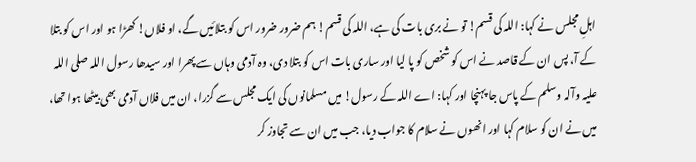اہلِ مجلس نے کہا: اللہ کی قسم! تو نے بری بات کی ہے، اللہ کی قسم! ہم ضرور ضرور اس کو بتلائیں گے، او فلاں! کھڑا ہو اور اس کو بتلا کے آ، پس ان کے قاصد نے اس کو شخص کو پا لیا اور ساری بات اس کو بتلا دی، وہ آدمی وہاں سے پھرا اور سیدھا رسول اللہ صلی اللہ علیہ وآلہ وسلم کے پاس جا پہنچا اور کہا: اے اللہ کے رسول! میں مسلمانوں کی ایک مجلس سے گزرا، ان میں فلاں آدمی بھی بیٹھا ہوا تھا، میں نے ان کو سلام کہا اور انھوں نے سلام کا جواب دیا، جب میں ان سے تجاوز کر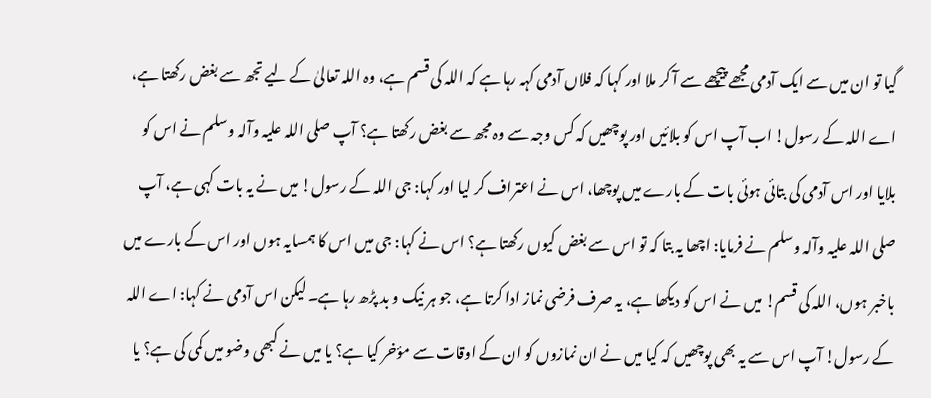گیا تو ان میں سے ایک آدمی مجھے پیچھے سے آ کر ملا اور کہا کہ فلاں آدمی کہہ رہا ہے کہ اللہ کی قسم ہے، وہ اللہ تعالیٰ کے لیے تجھ سے بغض رکھتا ہے، اے اللہ کے رسول! اب آپ اس کو بلائیں اور پوچھیں کہ کس وجہ سے وہ مجھ سے بغض رکھتا ہے؟ آپ صلی اللہ علیہ وآلہ وسلم نے اس کو بلایا اور اس آدمی کی بتائی ہوئی بات کے بارے میں پوچھا، اس نے اعتراف کر لیا اور کہا: جی اللہ کے رسول! میں نے یہ بات کہی ہے، آپ صلی اللہ علیہ وآلہ وسلم نے فرمایا: اچھا یہ بتا کہ تو اس سے بغض کیوں رکھتا ہے؟ اس نے کہا: جی میں اس کا ہمسایہ ہوں اور اس کے بارے میں باخبر ہوں، اللہ کی قسم! میں نے اس کو دیکھا ہے، یہ صرف فرضی نماز ادا کرتا ہے، جو ہر نیک و بد پڑھ رہا ہے۔ لیکن اس آدمی نے کہا: اے اللہ کے رسول! آپ اس سے یہ بھی پوچھیں کہ کیا میں نے ان نمازوں کو ان کے اوقات سے مؤخر کیا ہے؟ یا میں نے کبھی وضو میں کمی کی ہے؟ یا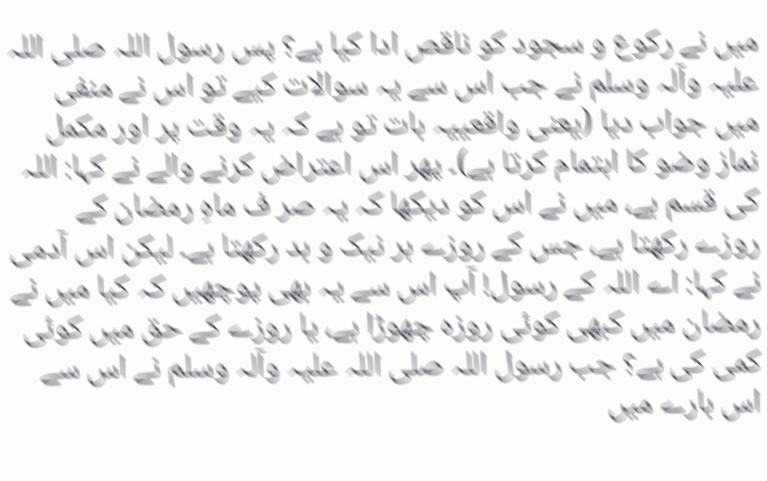میں نے رکوع و سجود کو ناقص ادا کیا ہے؟ پس رسول اللہ صلی اللہ علیہ وآلہ وسلم نے جب اس سے یہ سوالات کیے تو اس نے منفی میں جواب دیا (یعنی واقعییہ بات تو ہے کہ یہ وقت پر اور مکمل نماز وضو کا اہتمام کرتا ہے)۔ پھر اس اعتراض کرنے والے نے کہا: اللہ کی قسم ہے، میں نے اس کو دیکھا کہ یہ صر ف ماہِ رمضان کے روزے رکھتا ہے، جس کے روزے ہر نیک و بد رکھتا ہے۔ لیکن اس آدمی نے کہا: اے اللہ کے رسول! آپ اس سے یہ بھی پوچھیں کہ کیا میں نے رمضان میں کبھی کوئی روزہ چھوڑا ہے، یا روزے کے حق میں کوئی کمی کی ہے؟ جب رسول اللہ صلی اللہ علیہ وآلہ وسلم نے اس سے اس بارے میں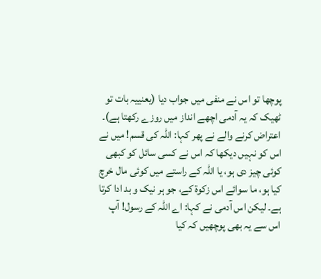پوچھا تو اس نے منفی میں جواب دیا (یعنییہ بات تو ٹھیک کہ یہ آدمی اچھے انداز میں روزے رکھتا ہے)۔ اعتراض کرنے والے نے پھر کہا: اللہ کی قسم! میں نے اس کو نہیں دیکھا کہ اس نے کسی سائل کو کبھی کوئی چیز دی ہو، یا اللہ کے راستے میں کوئی مال خرچ کیا ہو، ما سوائے اس زکوۃ کے، جو ہر نیک و بد ادا کرتا ہے۔ لیکن اس آدمی نے کہا: اے اللہ کے رسول! آپ اس سے یہ بھی پوچھیں کہ کیا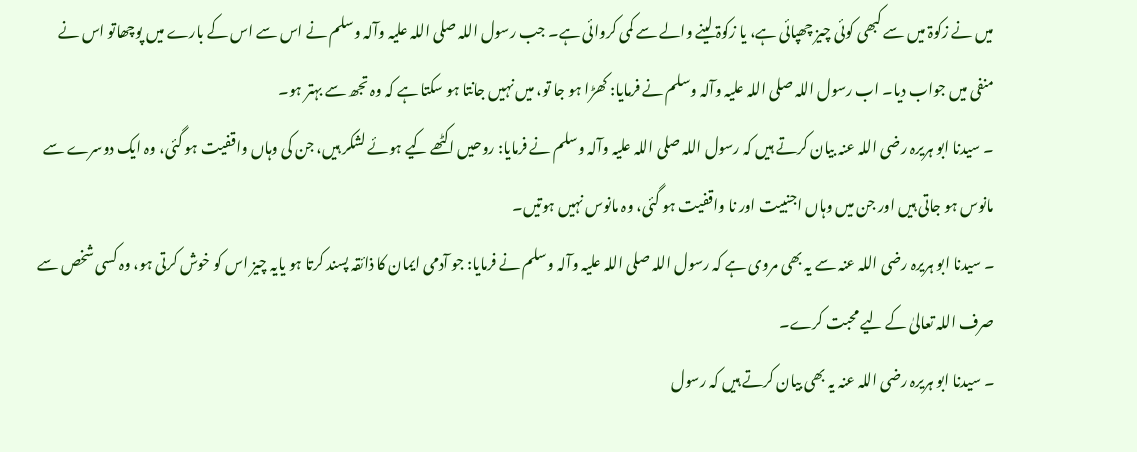میں نے زکوۃ میں سے کبھی کوئی چیز چھپائی ہے، یا زکوۃ لینے والے سے کمی کروائی ہے۔ جب رسول اللہ صلی اللہ علیہ وآلہ وسلم نے اس سے اس کے بارے میں پوچھاتو اس نے منفی میں جواب دیا۔ اب رسول اللہ صلی اللہ علیہ وآلہ وسلم نے فرمایا: کھڑا ہو جا تو، میں نہیں جانتا ہو سکتا ہے کہ وہ تجھ سے بہتر ہو۔
۔ سیدنا ابو ہریرہ رضی اللہ عنہ بیان کرتے ہیں کہ رسول اللہ صلی اللہ علیہ وآلہ وسلم نے فرمایا: روحیں اکٹھے کیے ہوئے لشکر ہیں، جن کی وہاں واقفیت ہو گئی، وہ ایک دوسرے سے مانوس ہو جاتی ہیں اور جن میں وہاں اجنبیت اور نا واقفیت ہو گئی، وہ مانوس نہیں ہوتیں۔
۔ سیدنا ابو ہریرہ رضی اللہ عنہ سے یہ بھی مروی ہے کہ رسول اللہ صلی اللہ علیہ وآلہ وسلم نے فرمایا: جو آدمی ایمان کا ذائقہ پسند کرتا ہو یایہ چیز اس کو خوش کرتی ہو، وہ کسی شخص سے صرف اللہ تعالیٰ کے لیے محبت کرے۔
۔ سیدنا ابو ہریرہ رضی اللہ عنہ یہ بھی بیان کرتے ہیں کہ رسول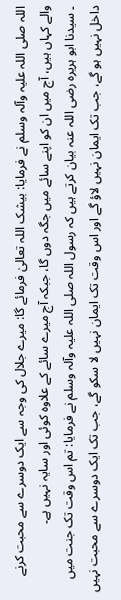اللہ صلی اللہ علیہ وآلہ وسلم نے فرمایا: بیشک اللہ تعالیٰ فرمائے گا: میرے جلال کی وجہ سے ایک دوسرے سے محبت کرنے والے کہاں ہیں، آج میں ان کو اپنے سائے میں جگہ دوں گا، جبکہ آج میرے سائے کے علاوہ کوئی اور سایہ نہیں ہے۔
۔ سیدنا ابو ہریرہ رضی اللہ عنہ بیان کرتے ہیں کہ رسول اللہ صلی اللہ علیہ وآلہ وسلم نے فرمایا: تم اس وقت تک جنت میں داخل نہیں ہو گے، جب تک ایمان نہیں لاؤ گے اور اس وقت تک ایمان نہیں لا سکو گے، جب تک ایک دوسرے سے محبت نہیں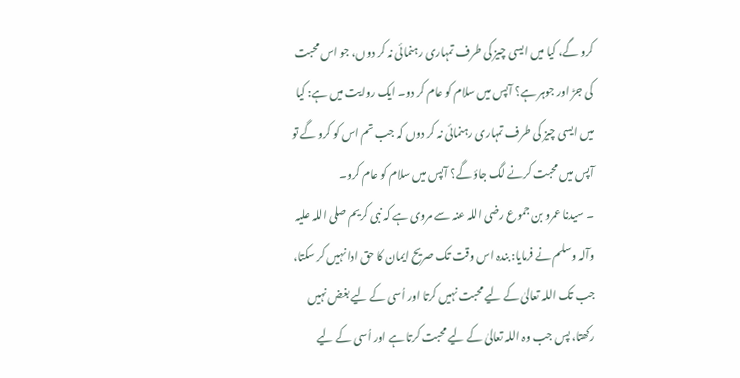کرو گے، کیا میں ایسی چیز کی طرف تمہاری رہنمائی نہ کر دوں، جو اس محبت کی جڑ اور جوہر ہے؟ آپس میں سلام کو عام کر دو۔ ایک روایت میں ہے: کیا میں ایسی چیز کی طرف تمہاری رہنمائی نہ کر دوں کہ جب تم اس کو کرو گے تو آپس میں محبت کرنے لگ جاؤ گے؟ آپس میں سلام کو عام کرو۔
۔ سیدنا عمرو بن جموع رضی اللہ عنہ سے مروی ہے کہ نبی کریم صلی اللہ علیہ وآلہ وسلم نے فرمایا: بندہ اس وقت تک صریح ایمان کا حق ادا نہیں کر سکتا، جب تک اللہ تعالیٰ کے لیے محبت نہیں کرتا اور اُسی کے لیے بغض نہیں رکھتا، پس جب وہ اللہ تعالیٰ کے لیے محبت کرتا ہے اور اُسی کے لیے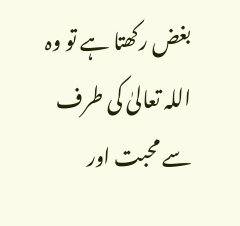بغض رکھتا ہے تو وہ اللہ تعالیٰ کی طرف سے محبت اور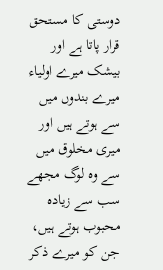دوستی کا مستحق قرار پاتا ہے اور بیشک میرے اولیاء میرے بندوں میں سے ہوتے ہیں اور میری مخلوق میں سے وہ لوگ مجھے سب سے زیادہ محبوب ہوتے ہیں، جن کو میرے ذکر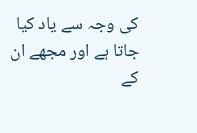کی وجہ سے یاد کیا جاتا ہے اور مجھے ان کے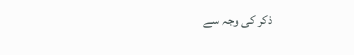ذکر کی وجہ سے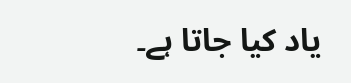یاد کیا جاتا ہے۔